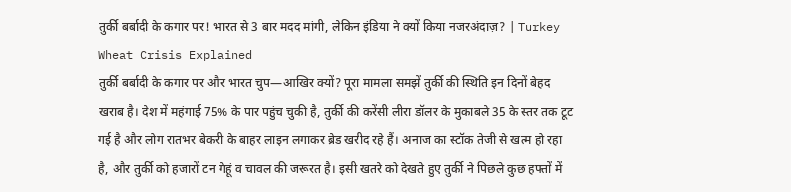तुर्की बर्बादी के कगार पर! भारत से 3 बार मदद मांगी, लेकिन इंडिया ने क्यों किया नजरअंदाज़? | Turkey Wheat Crisis Explained
तुर्की बर्बादी के कगार पर और भारत चुप—आखिर क्यों? पूरा मामला समझें तुर्की की स्थिति इन दिनों बेहद खराब है। देश में महंगाई 75% के पार पहुंच चुकी है, तुर्की की करेंसी लीरा डॉलर के मुकाबले 35 के स्तर तक टूट गई है और लोग रातभर बेकरी के बाहर लाइन लगाकर ब्रेड खरीद रहे हैं। अनाज का स्टॉक तेजी से खत्म हो रहा है, और तुर्की को हजारों टन गेहूं व चावल की जरूरत है। इसी खतरे को देखते हुए तुर्की ने पिछले कुछ हफ्तों में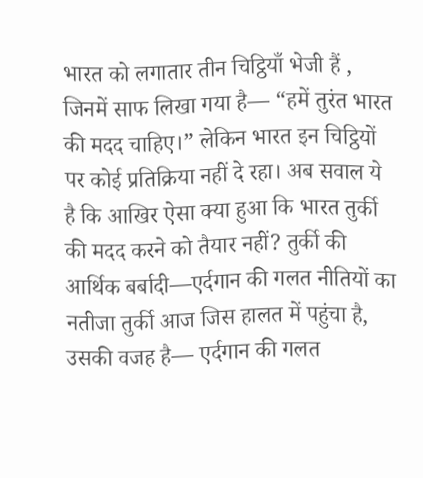भारत को लगातार तीन चिट्ठियाँ भेजी हैं , जिनमें साफ लिखा गया है— “हमें तुरंत भारत की मदद चाहिए।” लेकिन भारत इन चिट्ठियों पर कोई प्रतिक्रिया नहीं दे रहा। अब सवाल ये है कि आखिर ऐसा क्या हुआ कि भारत तुर्की की मदद करने को तैयार नहीं? तुर्की की आर्थिक बर्बादी—एर्दगान की गलत नीतियों का नतीजा तुर्की आज जिस हालत में पहुंचा है, उसकी वजह है— एर्दगान की गलत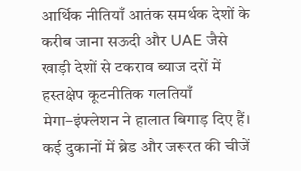आर्थिक नीतियाँ आतंक समर्थक देशों के करीब जाना सऊदी और UAE जैसे खाड़ी देशों से टकराव ब्याज दरों में हस्तक्षेप कूटनीतिक गलतियाँ मेगा–इंफ्लेशन ने हालात बिगाड़ दिए हैं। कई दुकानों में ब्रेड और जरूरत की चीजें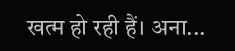खत्म हो रही हैं। अना...